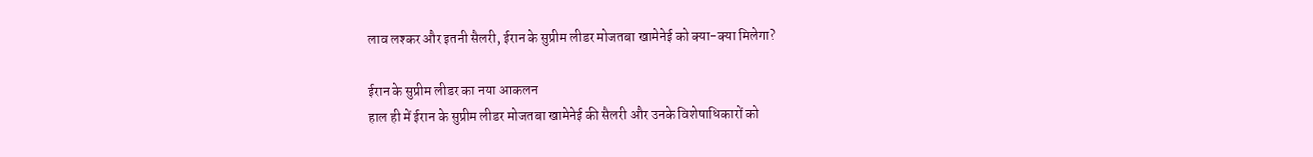लाव लश्कर और इतनी सैलरी, ईरान के सुप्रीम लीडर मोजतबा खामेनेई को क्या-क्या मिलेगा?

ईरान के सुप्रीम लीडर का नया आकलन
हाल ही में ईरान के सुप्रीम लीडर मोजतबा खामेनेई की सैलरी और उनके विशेषाधिकारों को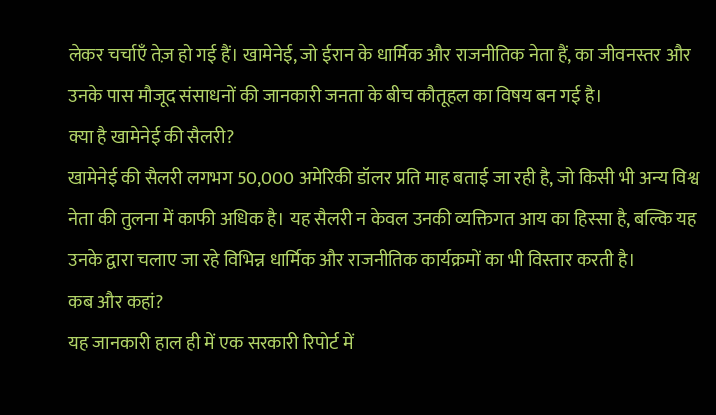लेकर चर्चाएँ तेज़ हो गई हैं। खामेनेई, जो ईरान के धार्मिक और राजनीतिक नेता हैं, का जीवनस्तर और उनके पास मौजूद संसाधनों की जानकारी जनता के बीच कौतूहल का विषय बन गई है।
क्या है खामेनेई की सैलरी?
खामेनेई की सैलरी लगभग 50,000 अमेरिकी डॉलर प्रति माह बताई जा रही है, जो किसी भी अन्य विश्व नेता की तुलना में काफी अधिक है। यह सैलरी न केवल उनकी व्यक्तिगत आय का हिस्सा है, बल्कि यह उनके द्वारा चलाए जा रहे विभिन्न धार्मिक और राजनीतिक कार्यक्रमों का भी विस्तार करती है।
कब और कहां?
यह जानकारी हाल ही में एक सरकारी रिपोर्ट में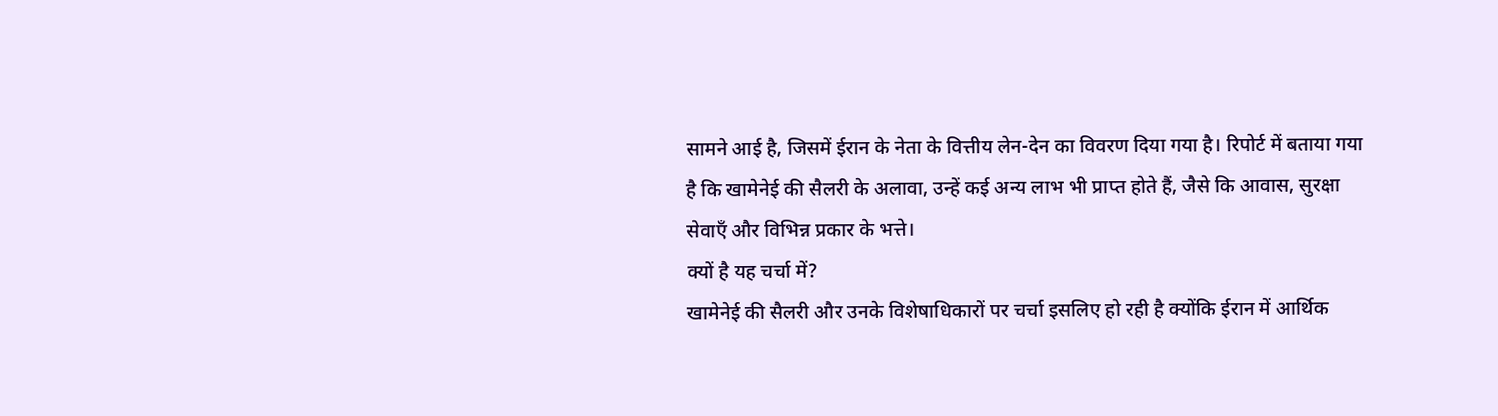सामने आई है, जिसमें ईरान के नेता के वित्तीय लेन-देन का विवरण दिया गया है। रिपोर्ट में बताया गया है कि खामेनेई की सैलरी के अलावा, उन्हें कई अन्य लाभ भी प्राप्त होते हैं, जैसे कि आवास, सुरक्षा सेवाएँ और विभिन्न प्रकार के भत्ते।
क्यों है यह चर्चा में?
खामेनेई की सैलरी और उनके विशेषाधिकारों पर चर्चा इसलिए हो रही है क्योंकि ईरान में आर्थिक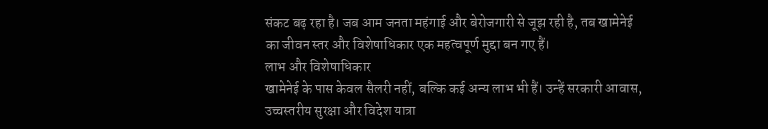संकट बढ़ रहा है। जब आम जनता महंगाई और बेरोजगारी से जूझ रही है, तब खामेनेई का जीवन स्तर और विशेषाधिकार एक महत्वपूर्ण मुद्दा बन गए हैं।
लाभ और विशेषाधिकार
खामेनेई के पास केवल सैलरी नहीं, बल्कि कई अन्य लाभ भी हैं। उन्हें सरकारी आवास, उच्चस्तरीय सुरक्षा और विदेश यात्रा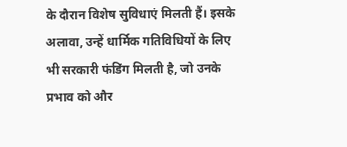के दौरान विशेष सुविधाएं मिलती हैं। इसके अलावा, उन्हें धार्मिक गतिविधियों के लिए भी सरकारी फंडिंग मिलती है, जो उनके प्रभाव को और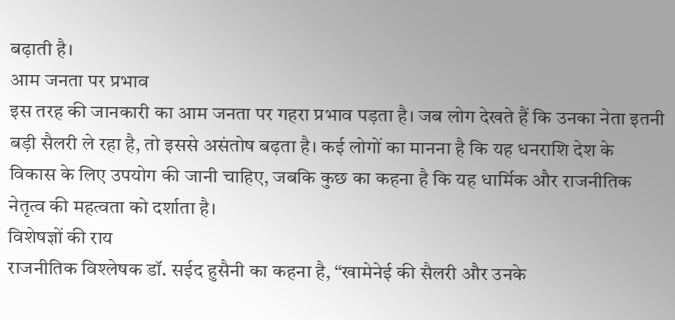बढ़ाती है।
आम जनता पर प्रभाव
इस तरह की जानकारी का आम जनता पर गहरा प्रभाव पड़ता है। जब लोग देखते हैं कि उनका नेता इतनी बड़ी सैलरी ले रहा है, तो इससे असंतोष बढ़ता है। कई लोगों का मानना है कि यह धनराशि देश के विकास के लिए उपयोग की जानी चाहिए, जबकि कुछ का कहना है कि यह धार्मिक और राजनीतिक नेतृत्व की महत्वता को दर्शाता है।
विशेषज्ञों की राय
राजनीतिक विश्लेषक डॉ. सईद हुसैनी का कहना है, “खामेनेई की सैलरी और उनके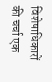विशेषाधिकारों की चर्चा एक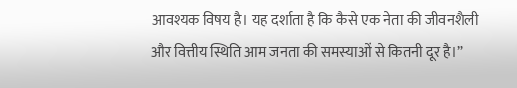आवश्यक विषय है। यह दर्शाता है कि कैसे एक नेता की जीवनशैली और वित्तीय स्थिति आम जनता की समस्याओं से कितनी दूर है।”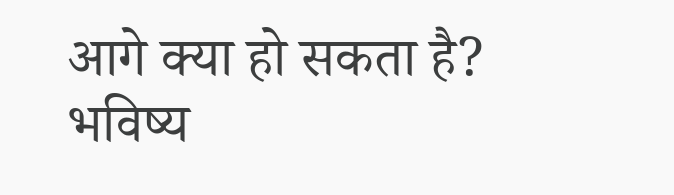आगे क्या हो सकता है?
भविष्य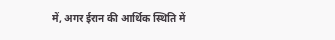में, अगर ईरान की आर्थिक स्थिति में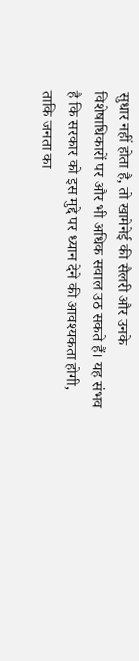सुधार नहीं होता है, तो खामेनेई की सैलरी और उनके विशेषाधिकारों पर और भी अधिक सवाल उठ सकते हैं। यह संभव है कि सरकार को इस मुद्दे पर ध्यान देने की आवश्यकता होगी, ताकि जनता का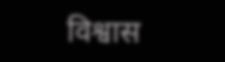विश्वास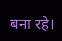बना रहे।